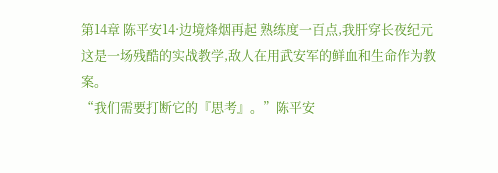第14章 陈平安14·边境烽烟再起 熟练度一百点,我肝穿长夜纪元
这是一场残酷的实战教学,敌人在用武安军的鲜血和生命作为教案。
“我们需要打断它的『思考』。”陈平安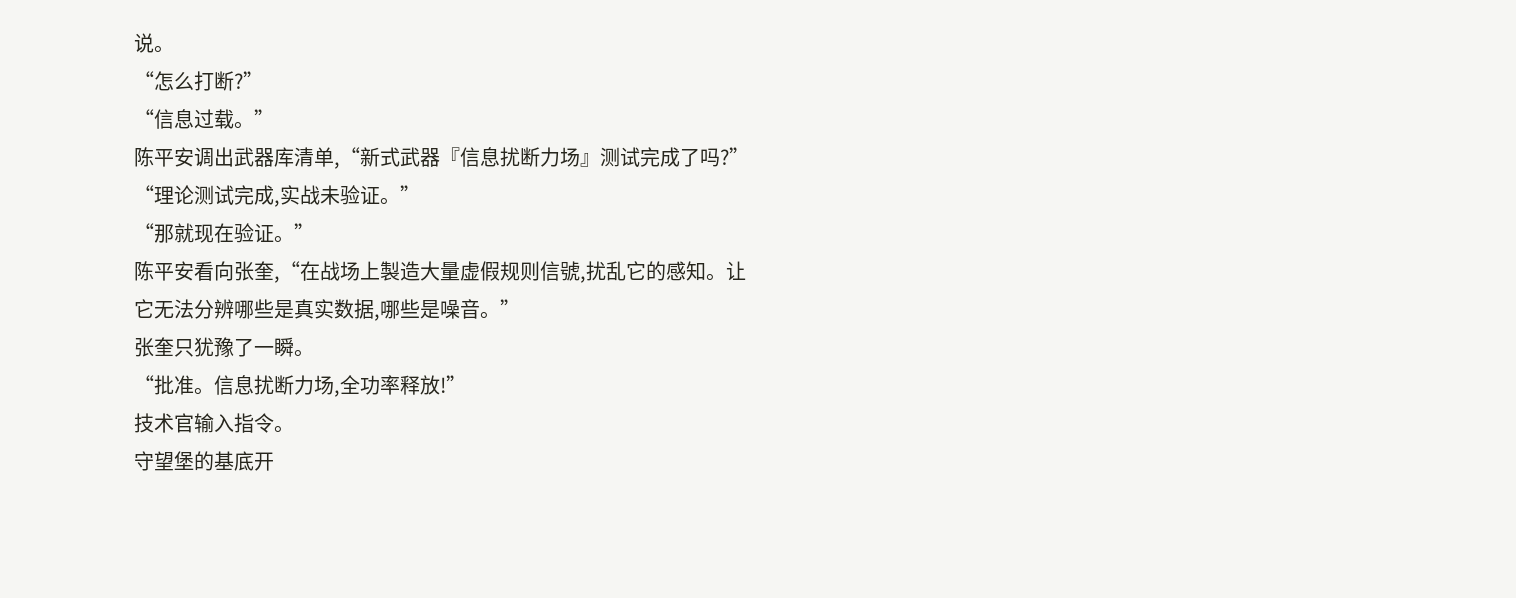说。
“怎么打断?”
“信息过载。”
陈平安调出武器库清单,“新式武器『信息扰断力场』测试完成了吗?”
“理论测试完成,实战未验证。”
“那就现在验证。”
陈平安看向张奎,“在战场上製造大量虚假规则信號,扰乱它的感知。让它无法分辨哪些是真实数据,哪些是噪音。”
张奎只犹豫了一瞬。
“批准。信息扰断力场,全功率释放!”
技术官输入指令。
守望堡的基底开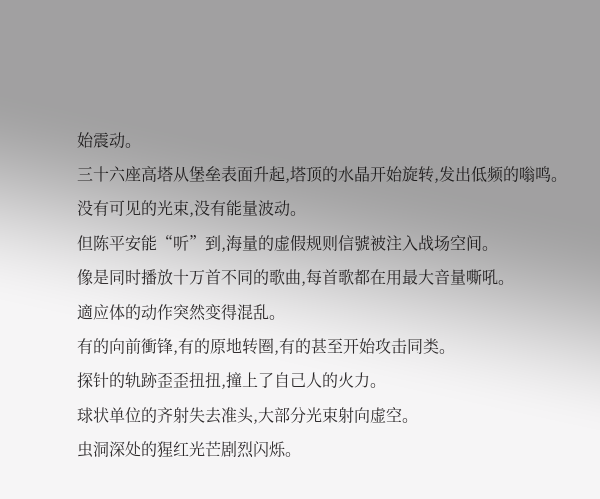始震动。
三十六座高塔从堡垒表面升起,塔顶的水晶开始旋转,发出低频的嗡鸣。
没有可见的光束,没有能量波动。
但陈平安能“听”到,海量的虚假规则信號被注入战场空间。
像是同时播放十万首不同的歌曲,每首歌都在用最大音量嘶吼。
適应体的动作突然变得混乱。
有的向前衝锋,有的原地转圈,有的甚至开始攻击同类。
探针的轨跡歪歪扭扭,撞上了自己人的火力。
球状单位的齐射失去准头,大部分光束射向虚空。
虫洞深处的猩红光芒剧烈闪烁。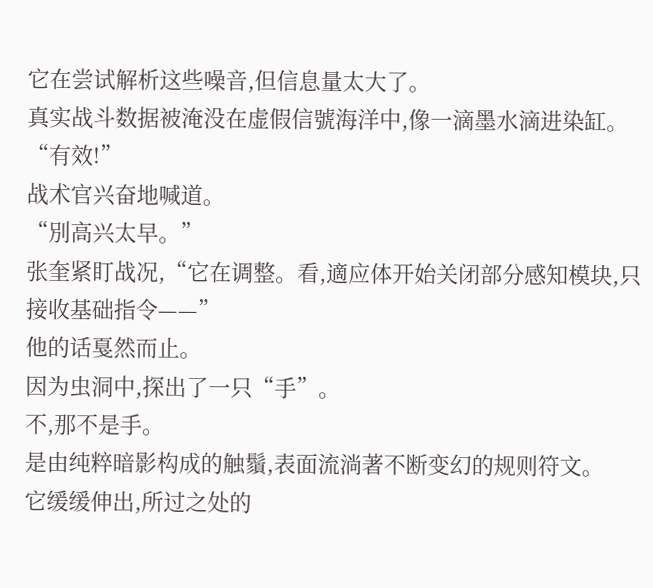它在尝试解析这些噪音,但信息量太大了。
真实战斗数据被淹没在虚假信號海洋中,像一滴墨水滴进染缸。
“有效!”
战术官兴奋地喊道。
“別高兴太早。”
张奎紧盯战况,“它在调整。看,適应体开始关闭部分感知模块,只接收基础指令——”
他的话戛然而止。
因为虫洞中,探出了一只“手”。
不,那不是手。
是由纯粹暗影构成的触鬚,表面流淌著不断变幻的规则符文。
它缓缓伸出,所过之处的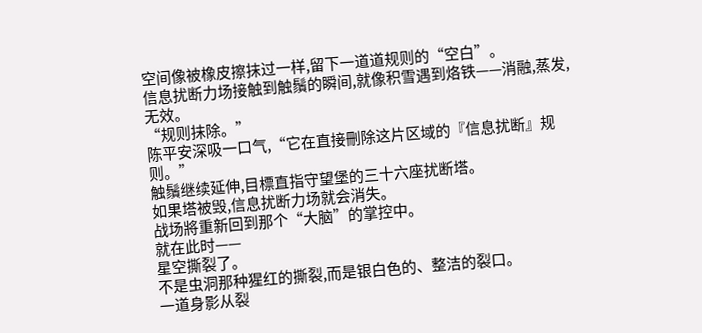空间像被橡皮擦抹过一样,留下一道道规则的“空白”。
信息扰断力场接触到触鬚的瞬间,就像积雪遇到烙铁——消融,蒸发,无效。
“规则抹除。”
陈平安深吸一口气,“它在直接刪除这片区域的『信息扰断』规则。”
触鬚继续延伸,目標直指守望堡的三十六座扰断塔。
如果塔被毁,信息扰断力场就会消失。
战场將重新回到那个“大脑”的掌控中。
就在此时——
星空撕裂了。
不是虫洞那种猩红的撕裂,而是银白色的、整洁的裂口。
一道身影从裂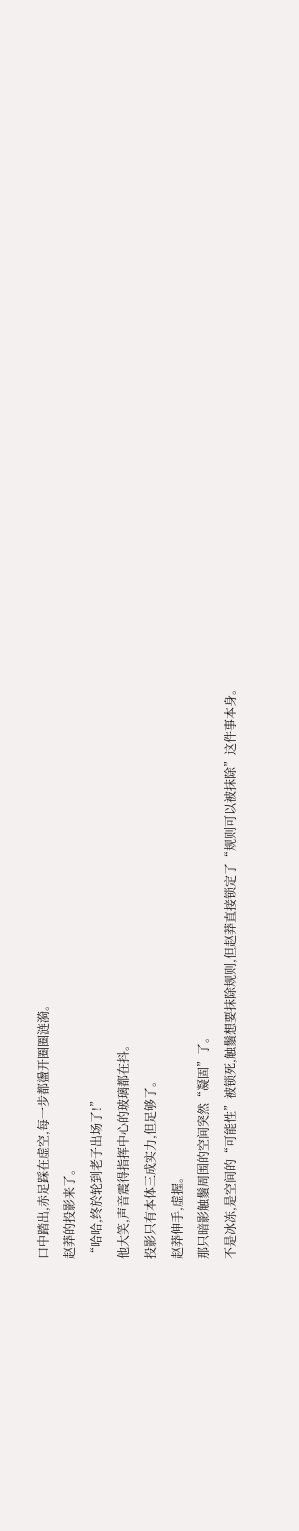口中踏出,赤足踩在虚空,每一步都盪开圈圈涟漪。
赵莽的投影来了。
“哈哈,终於轮到老子出场了!”
他大笑,声音震得指挥中心的玻璃都在抖。
投影只有本体三成实力,但足够了。
赵莽伸手,虚握。
那只暗影触鬚周围的空间突然“凝固”了。
不是冰冻,是空间的“可能性”被锁死,触鬚想要抹除规则,但赵莽直接锁定了“规则可以被抹除”这件事本身。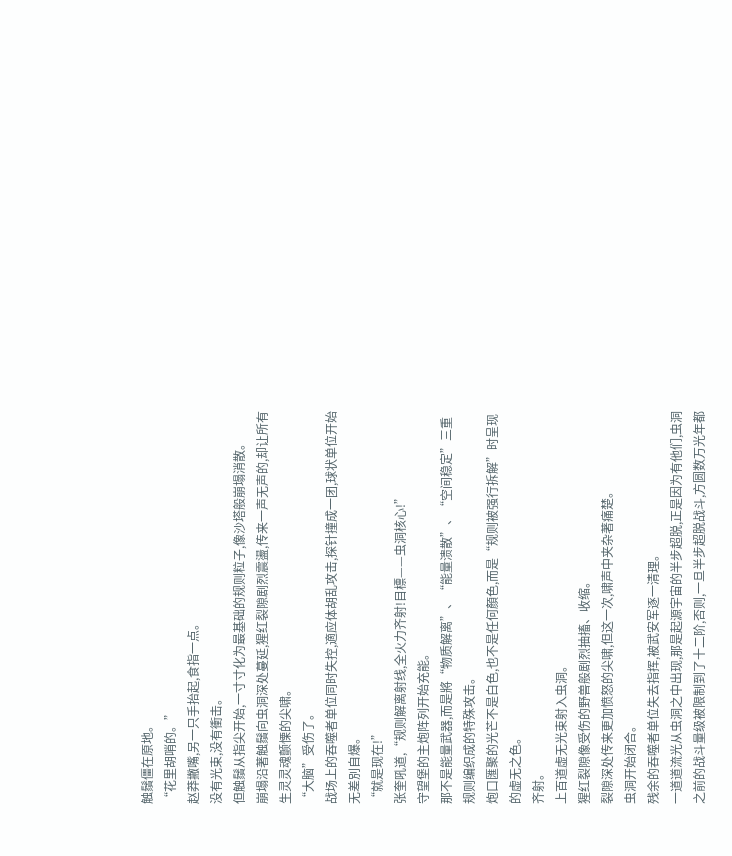触鬚僵在原地。
“花里胡哨的。”
赵莽撇嘴,另一只手抬起,食指一点。
没有光束,没有衝击。
但触鬚从指尖开始,一寸寸化为最基础的规则粒子,像沙塔般崩塌消散。
崩塌沿著触鬚向虫洞深处蔓延,猩红裂隙剧烈震盪,传来一声无声的,却让所有生灵灵魂颤慄的尖啸。
“大脑”受伤了。
战场上的吞噬者单位同时失控,適应体胡乱攻击,探针撞成一团,球状单位开始无差別自爆。
“就是现在!”
张奎吼道,“规则解离射线,全火力齐射!目標——虫洞核心!”
守望堡的主炮阵列开始充能。
那不是能量武器,而是將“物质解离”、“能量溃散”、“空间稳定”三重规则编织成的特殊攻击。
炮口匯聚的光芒不是白色,也不是任何顏色,而是“规则被强行拆解”时呈现的虚无之色。
齐射。
上百道虚无光束射入虫洞。
猩红裂隙像受伤的野兽般剧烈抽搐、收缩。
裂隙深处传来更加愤怒的尖啸,但这一次,啸声中夹杂著痛楚。
虫洞开始闭合。
残余的吞噬者单位失去指挥,被武安军逐一清理。
一道道流光从虫洞之中出现,那是起源宇宙的半步超脱,正是因为有他们,虫洞之前的战斗量级被限制到了十二阶,否则,一旦半步超脱战斗,方圆数万光年都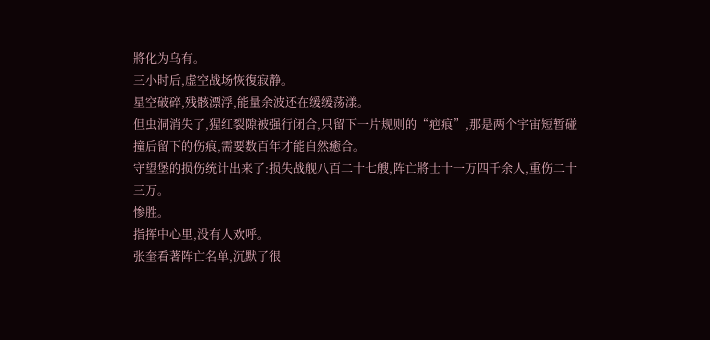將化为乌有。
三小时后,虚空战场恢復寂静。
星空破碎,残骸漂浮,能量余波还在缓缓荡漾。
但虫洞消失了,猩红裂隙被强行闭合,只留下一片规则的“疤痕”,那是两个宇宙短暂碰撞后留下的伤痕,需要数百年才能自然癒合。
守望堡的损伤统计出来了:损失战舰八百二十七艘,阵亡將士十一万四千余人,重伤二十三万。
惨胜。
指挥中心里,没有人欢呼。
张奎看著阵亡名单,沉默了很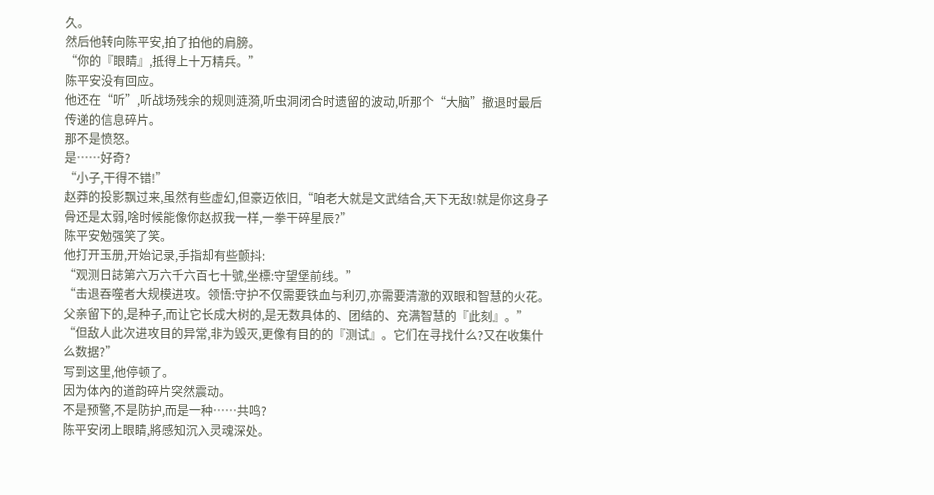久。
然后他转向陈平安,拍了拍他的肩膀。
“你的『眼睛』,抵得上十万精兵。”
陈平安没有回应。
他还在“听”,听战场残余的规则涟漪,听虫洞闭合时遗留的波动,听那个“大脑”撤退时最后传递的信息碎片。
那不是愤怒。
是……好奇?
“小子,干得不错!”
赵莽的投影飘过来,虽然有些虚幻,但豪迈依旧,“咱老大就是文武结合,天下无敌!就是你这身子骨还是太弱,啥时候能像你赵叔我一样,一拳干碎星辰?”
陈平安勉强笑了笑。
他打开玉册,开始记录,手指却有些颤抖:
“观测日誌第六万六千六百七十號,坐標:守望堡前线。”
“击退吞噬者大规模进攻。领悟:守护不仅需要铁血与利刃,亦需要清澈的双眼和智慧的火花。父亲留下的,是种子,而让它长成大树的,是无数具体的、团结的、充满智慧的『此刻』。”
“但敌人此次进攻目的异常,非为毁灭,更像有目的的『测试』。它们在寻找什么?又在收集什么数据?”
写到这里,他停顿了。
因为体內的道韵碎片突然震动。
不是预警,不是防护,而是一种……共鸣?
陈平安闭上眼睛,將感知沉入灵魂深处。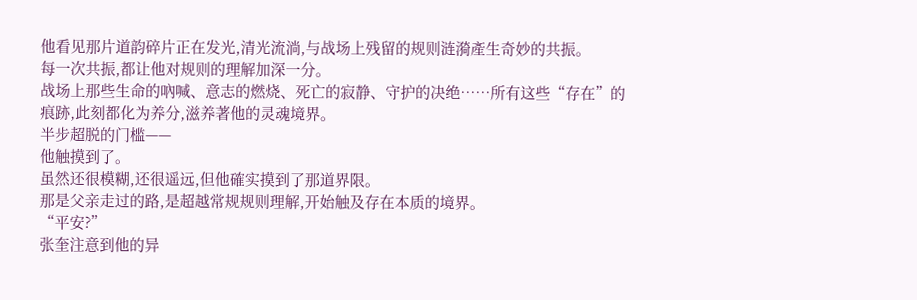他看见那片道韵碎片正在发光,清光流淌,与战场上残留的规则涟漪產生奇妙的共振。
每一次共振,都让他对规则的理解加深一分。
战场上那些生命的吶喊、意志的燃烧、死亡的寂静、守护的决绝……所有这些“存在”的痕跡,此刻都化为养分,滋养著他的灵魂境界。
半步超脱的门槛——
他触摸到了。
虽然还很模糊,还很遥远,但他確实摸到了那道界限。
那是父亲走过的路,是超越常规规则理解,开始触及存在本质的境界。
“平安?”
张奎注意到他的异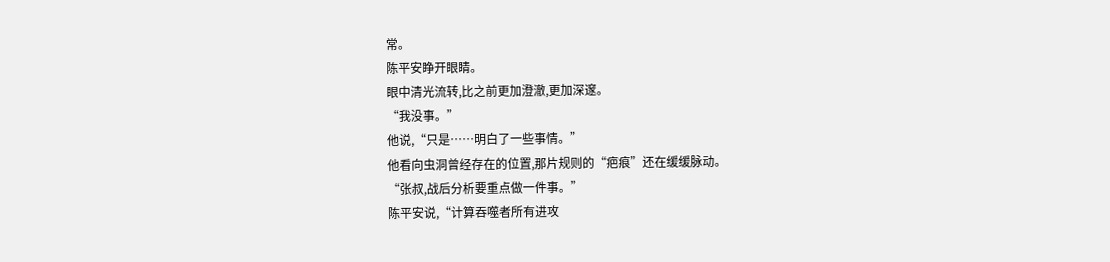常。
陈平安睁开眼睛。
眼中清光流转,比之前更加澄澈,更加深邃。
“我没事。”
他说,“只是……明白了一些事情。”
他看向虫洞曾经存在的位置,那片规则的“疤痕”还在缓缓脉动。
“张叔,战后分析要重点做一件事。”
陈平安说,“计算吞噬者所有进攻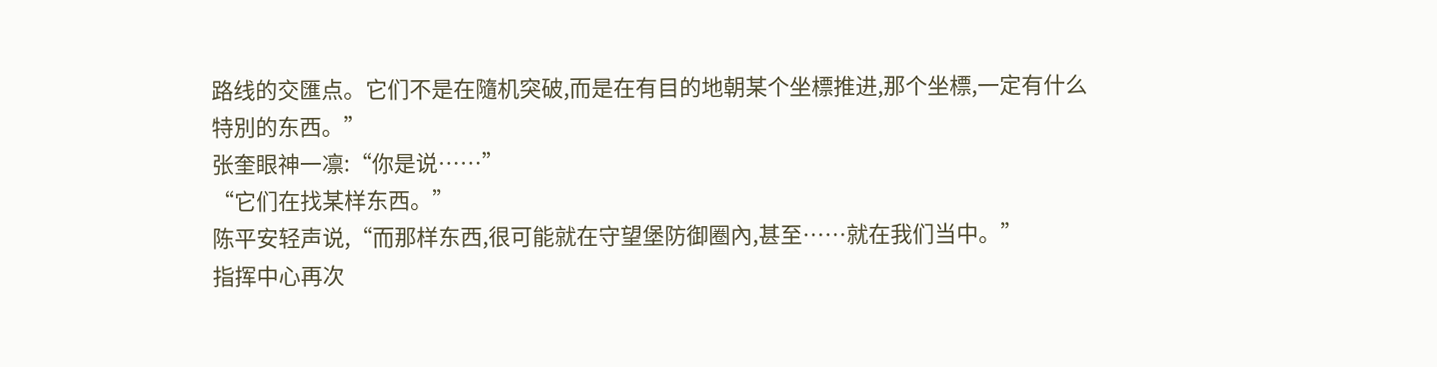路线的交匯点。它们不是在隨机突破,而是在有目的地朝某个坐標推进,那个坐標,一定有什么特別的东西。”
张奎眼神一凛:“你是说……”
“它们在找某样东西。”
陈平安轻声说,“而那样东西,很可能就在守望堡防御圈內,甚至……就在我们当中。”
指挥中心再次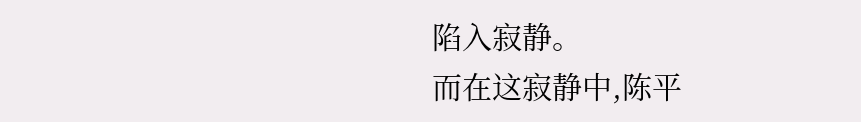陷入寂静。
而在这寂静中,陈平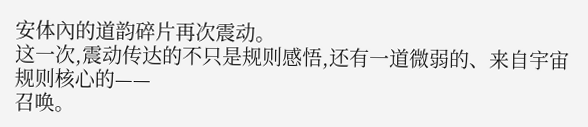安体內的道韵碎片再次震动。
这一次,震动传达的不只是规则感悟,还有一道微弱的、来自宇宙规则核心的——
召唤。